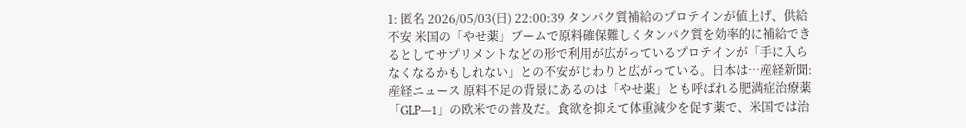1: 匿名 2026/05/03(日) 22:00:39 タンパク質補給のプロテインが値上げ、供給不安 米国の「やせ薬」ブームで原料確保難しくタンパク質を効率的に補給できるとしてサプリメントなどの形で利用が広がっているプロテインが「手に入らなくなるかもしれない」との不安がじわりと広がっている。日本は…産経新聞:産経ニュース 原料不足の背景にあるのは「やせ薬」とも呼ばれる肥満症治療薬「GLP―1」の欧米での普及だ。食欲を抑えて体重減少を促す薬で、米国では治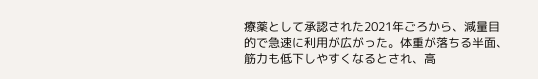療薬として承認された2021年ごろから、減量目的で急速に利用が広がった。体重が落ちる半面、筋力も低下しやすくなるとされ、高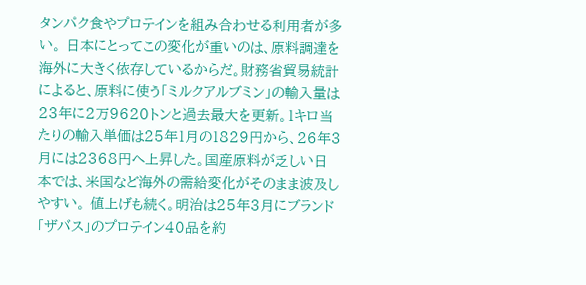タンパク食やプロテインを組み合わせる利用者が多い。 日本にとってこの変化が重いのは、原料調達を海外に大きく依存しているからだ。財務省貿易統計によると、原料に使う「ミルクアルブミン」の輸入量は23年に2万9620トンと過去最大を更新。1キロ当たりの輸入単価は25年1月の1829円から、26年3月には2368円へ上昇した。国産原料が乏しい日本では、米国など海外の需給変化がそのまま波及しやすい。 値上げも続く。明治は25年3月にブランド「ザバス」のプロテイン40品を約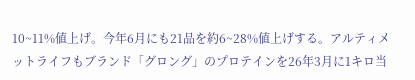10~11%値上げ。今年6月にも21品を約6~28%値上げする。アルティメットライフもブランド「グロング」のプロテインを26年3月に1キロ当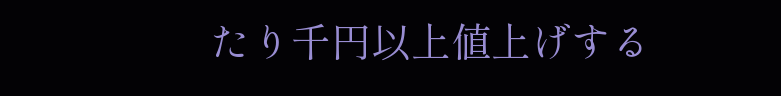たり千円以上値上げする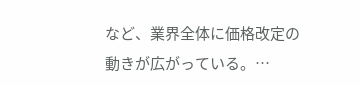など、業界全体に価格改定の動きが広がっている。…